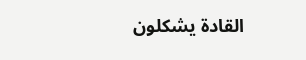القادة يشكلون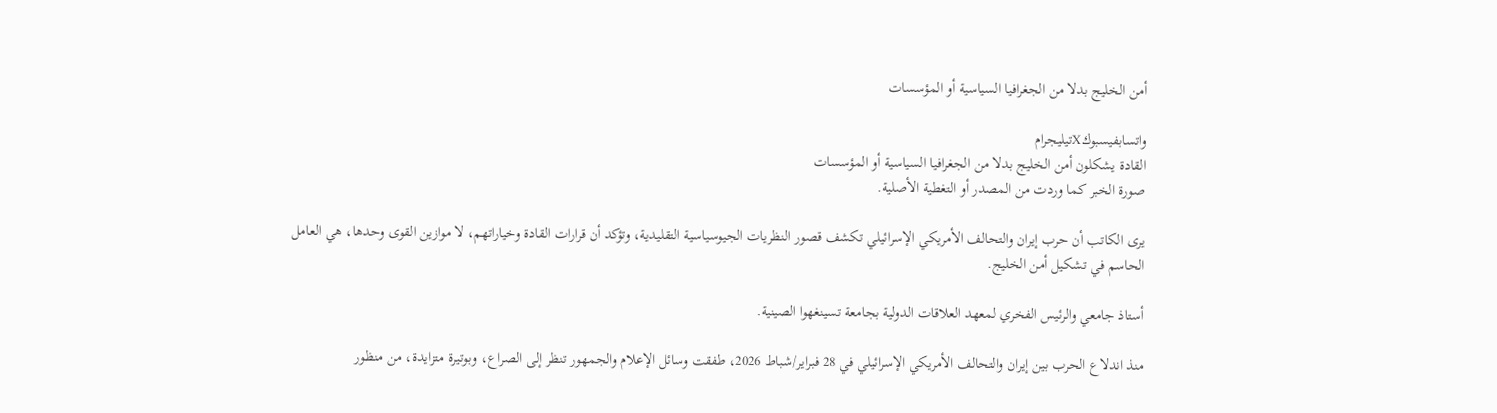أمن الخليج بدلا من الجغرافيا السياسية أو المؤسسات

واتسابفيسبوكXتيليجرام
القادة يشكلون أمن الخليج بدلا من الجغرافيا السياسية أو المؤسسات
صورة الخبر كما وردت من المصدر أو التغطية الأصلية.

يرى الكاتب أن حرب إيران والتحالف الأمريكي الإسرائيلي تكشف قصور النظريات الجيوسياسية التقليدية، وتؤكد أن قرارات القادة وخياراتهم، لا موازين القوى وحدها، هي العامل الحاسم في تشكيل أمن الخليج.

أستاذ جامعي والرئيس الفخري لمعهد العلاقات الدولية بجامعة تسينغهوا الصينية.

منذ اندلاع الحرب بين إيران والتحالف الأمريكي الإسرائيلي في 28 فبراير/شباط 2026، طفقت وسائل الإعلام والجمهور تنظر إلى الصراع، وبوتيرة متزايدة، من منظور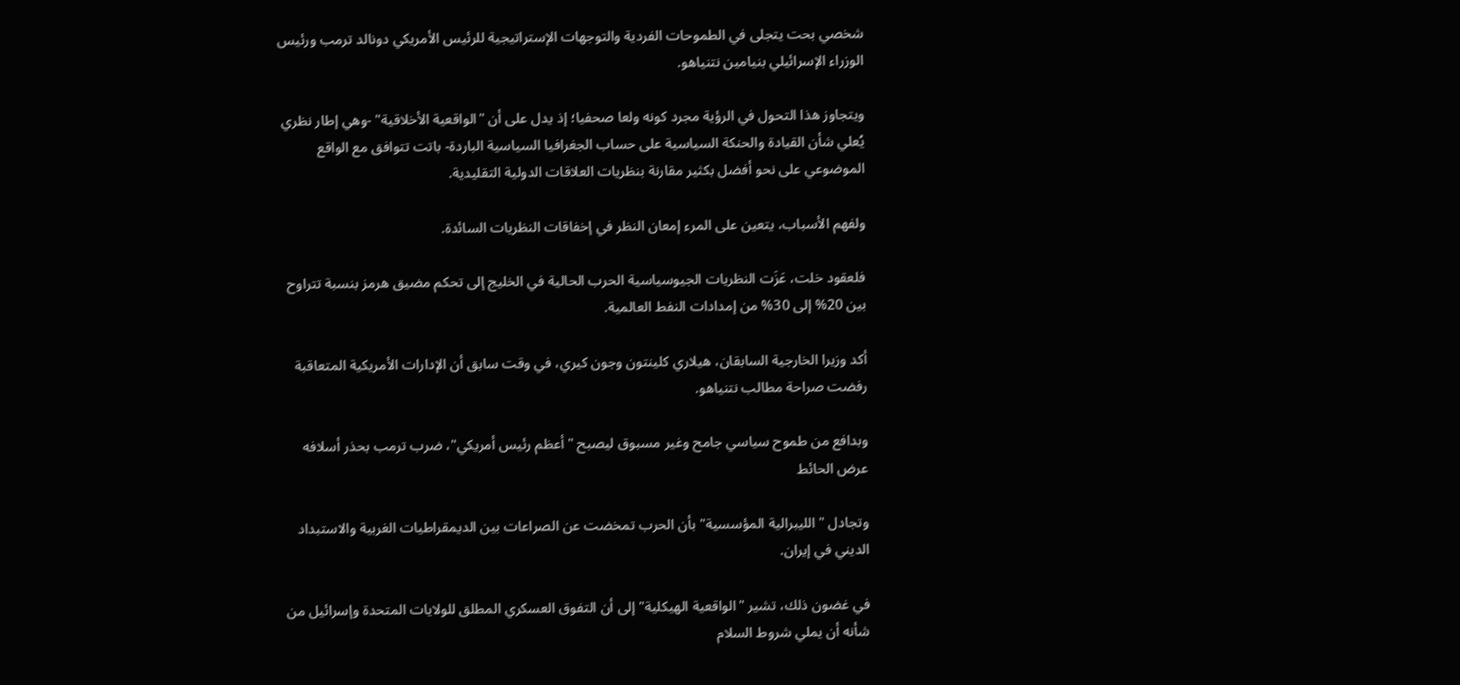شخصي بحت يتجلى في الطموحات الفردية والتوجهات الإستراتيجية للرئيس الأمريكي دونالد ترمب ورئيس الوزراء الإسرائيلي بنيامين نتنياهو.

ويتجاوز هذا التحول في الرؤية مجرد كونه ولعا صحفيا؛ إذ يدل على أن "الواقعية الأخلاقية" -وهي إطار نظري يُعلي شأن القيادة والحنكة السياسية على حساب الجغرافيا السياسية الباردة- باتت تتوافق مع الواقع الموضوعي على نحو أفضل بكثير مقارنة بنظريات العلاقات الدولية التقليدية.

ولفهم الأسباب، يتعين على المرء إمعان النظر في إخفاقات النظريات السائدة.

فلعقود خلت، عَزَت النظريات الجيوسياسية الحرب الحالية في الخليج إلى تحكم مضيق هرمز بنسبة تتراوح بين 20% إلى 30% من إمدادات النفط العالمية.

أكد وزيرا الخارجية السابقان، هيلاري كلينتون وجون كيري، في وقت سابق أن الإدارات الأمريكية المتعاقبة رفضت صراحة مطالب نتنياهو.

وبدافع من طموح سياسي جامح وغير مسبوق ليصبح "أعظم رئيس أمريكي"، ضرب ترمب بحذر أسلافه عرض الحائط

وتجادل "الليبرالية المؤسسية" بأن الحرب تمخضت عن الصراعات بين الديمقراطيات الغربية والاستبداد الديني في إيران.

في غضون ذلك، تشير "الواقعية الهيكلية" إلى أن التفوق العسكري المطلق للولايات المتحدة وإسرائيل من شأنه أن يملي شروط السلام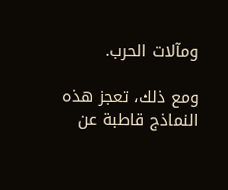ومآلات الحرب.

ومع ذلك، تعجز هذه النماذج قاطبة عن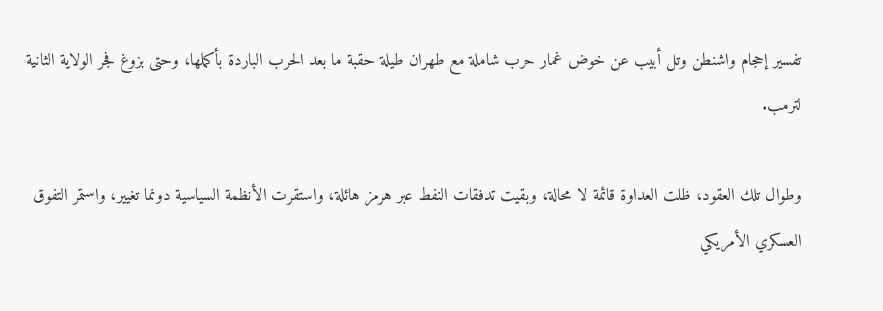تفسير إحجام واشنطن وتل أبيب عن خوض غمار حرب شاملة مع طهران طيلة حقبة ما بعد الحرب الباردة بأكملها، وحتى بزوغ فجر الولاية الثانية لترمب.

وطوال تلك العقود، ظلت العداوة قائمة لا محالة، وبقيت تدفقات النفط عبر هرمز هائلة، واستقرت الأنظمة السياسية دونما تغيير، واستمر التفوق العسكري الأمريكي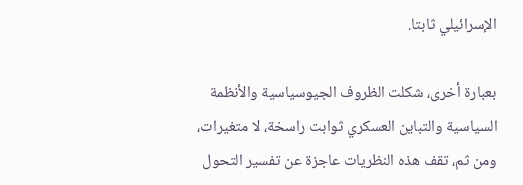الإسرائيلي ثابتا.

بعبارة أخرى، شكلت الظروف الجيوسياسية والأنظمة السياسية والتباين العسكري ثوابت راسخة، لا متغيرات، ومن ثم، تقف هذه النظريات عاجزة عن تفسير التحول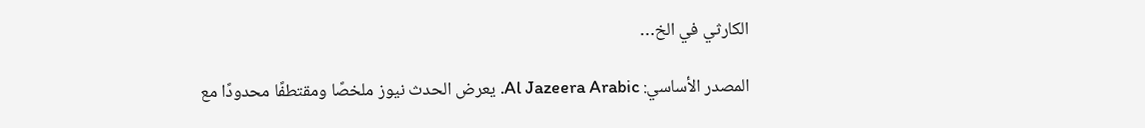الكارثي في الخ…

المصدر الأساسي: Al Jazeera Arabic. يعرض الحدث نيوز ملخصًا ومقتطفًا محدودًا مع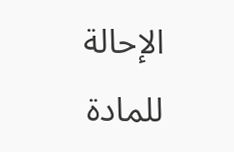الإحالة للمادة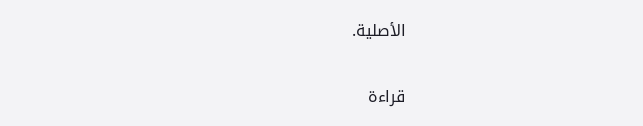الأصلية.

قراءة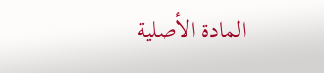المادة الأصلية